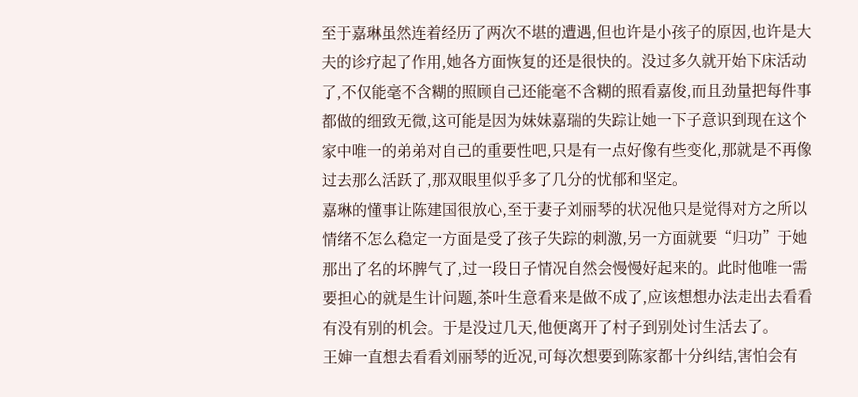至于嘉琳虽然连着经历了两次不堪的遭遇,但也许是小孩子的原因,也许是大夫的诊疗起了作用,她各方面恢复的还是很快的。没过多久就开始下床活动了,不仅能毫不含糊的照顾自己还能毫不含糊的照看嘉俊,而且劲量把每件事都做的细致无微,这可能是因为妹妹嘉瑞的失踪让她一下子意识到现在这个家中唯一的弟弟对自己的重要性吧,只是有一点好像有些变化,那就是不再像过去那么活跃了,那双眼里似乎多了几分的忧郁和坚定。
嘉琳的懂事让陈建国很放心,至于妻子刘丽琴的状况他只是觉得对方之所以情绪不怎么稳定一方面是受了孩子失踪的刺激,另一方面就要“归功”于她那出了名的坏脾气了,过一段日子情况自然会慢慢好起来的。此时他唯一需要担心的就是生计问题,茶叶生意看来是做不成了,应该想想办法走出去看看有没有别的机会。于是没过几天,他便离开了村子到别处讨生活去了。
王婶一直想去看看刘丽琴的近况,可每次想要到陈家都十分纠结,害怕会有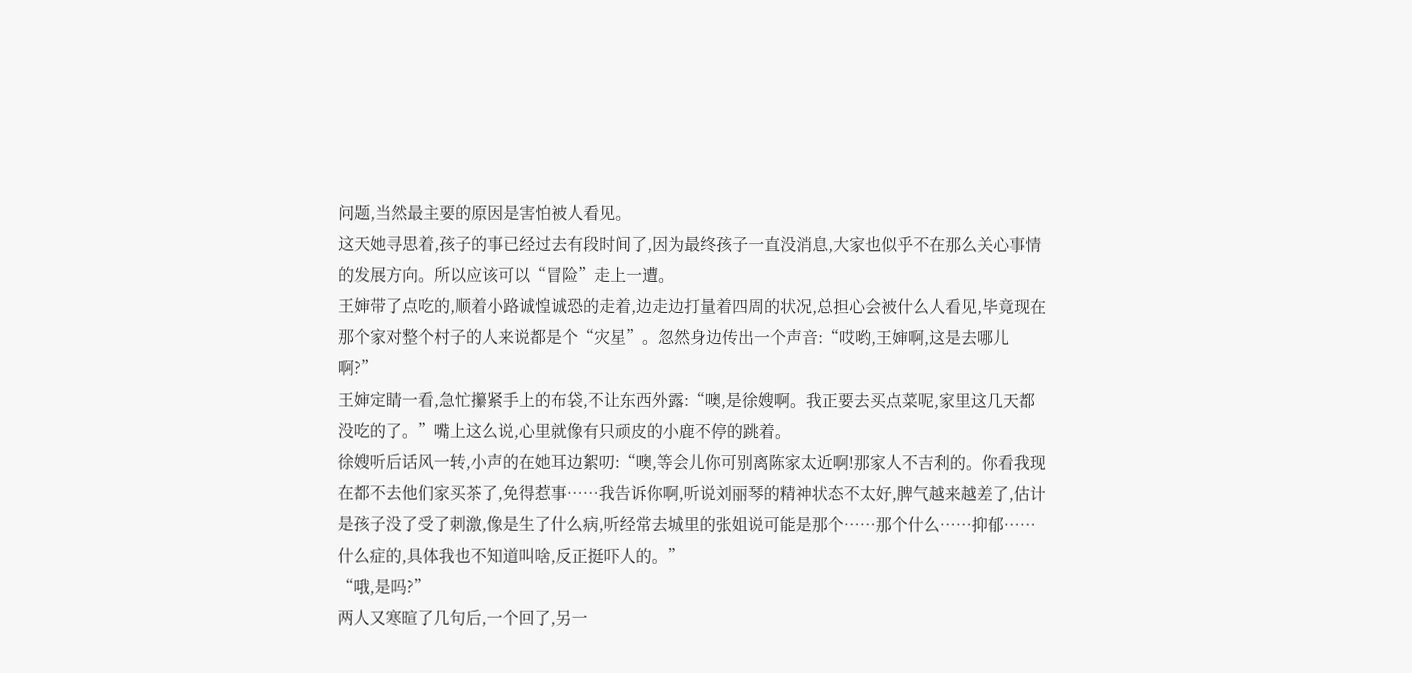问题,当然最主要的原因是害怕被人看见。
这天她寻思着,孩子的事已经过去有段时间了,因为最终孩子一直没消息,大家也似乎不在那么关心事情的发展方向。所以应该可以“冒险”走上一遭。
王婶带了点吃的,顺着小路诚惶诚恐的走着,边走边打量着四周的状况,总担心会被什么人看见,毕竟现在那个家对整个村子的人来说都是个“灾星”。忽然身边传出一个声音:“哎哟,王婶啊,这是去哪儿啊?”
王婶定睛一看,急忙攥紧手上的布袋,不让东西外露:“噢,是徐嫂啊。我正要去买点菜呢,家里这几天都没吃的了。”嘴上这么说,心里就像有只顽皮的小鹿不停的跳着。
徐嫂听后话风一转,小声的在她耳边絮叨:“噢,等会儿你可别离陈家太近啊!那家人不吉利的。你看我现在都不去他们家买茶了,免得惹事……我告诉你啊,听说刘丽琴的精神状态不太好,脾气越来越差了,估计是孩子没了受了刺激,像是生了什么病,听经常去城里的张姐说可能是那个……那个什么……抑郁……什么症的,具体我也不知道叫啥,反正挺吓人的。”
“哦,是吗?”
两人又寒暄了几句后,一个回了,另一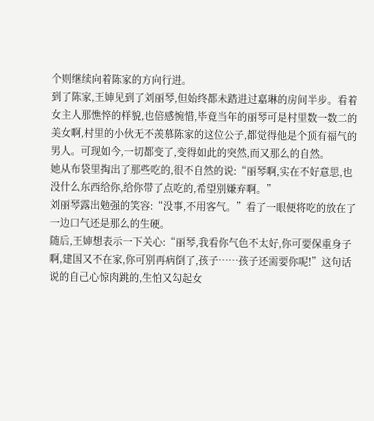个则继续向着陈家的方向行进。
到了陈家,王婶见到了刘丽琴,但始终都未踏进过嘉琳的房间半步。看着女主人那憔悴的样貌,也倍感惋惜,毕竟当年的丽琴可是村里数一数二的美女啊,村里的小伙无不羡慕陈家的这位公子,都觉得他是个顶有福气的男人。可现如今,一切都变了,变得如此的突然,而又那么的自然。
她从布袋里掏出了那些吃的,很不自然的说:“丽琴啊,实在不好意思,也没什么东西给你,给你带了点吃的,希望别嫌弃啊。”
刘丽琴露出勉强的笑容:“没事,不用客气。”看了一眼便将吃的放在了一边口气还是那么的生硬。
随后,王婶想表示一下关心:“丽琴,我看你气色不太好,你可要保重身子啊,建国又不在家,你可别再病倒了,孩子……孩子还需要你呢!”这句话说的自己心惊肉跳的,生怕又勾起女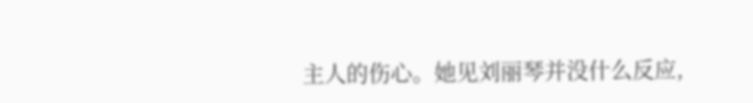主人的伤心。她见刘丽琴并没什么反应,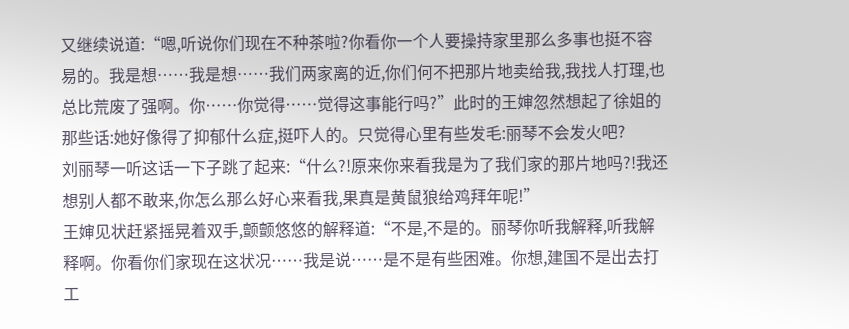又继续说道:“嗯,听说你们现在不种茶啦?你看你一个人要操持家里那么多事也挺不容易的。我是想……我是想……我们两家离的近,你们何不把那片地卖给我,我找人打理,也总比荒废了强啊。你……你觉得……觉得这事能行吗?”此时的王婶忽然想起了徐姐的那些话:她好像得了抑郁什么症,挺吓人的。只觉得心里有些发毛:丽琴不会发火吧?
刘丽琴一听这话一下子跳了起来:“什么?!原来你来看我是为了我们家的那片地吗?!我还想别人都不敢来,你怎么那么好心来看我,果真是黄鼠狼给鸡拜年呢!”
王婶见状赶紧摇晃着双手,颤颤悠悠的解释道:“不是,不是的。丽琴你听我解释,听我解释啊。你看你们家现在这状况……我是说……是不是有些困难。你想,建国不是出去打工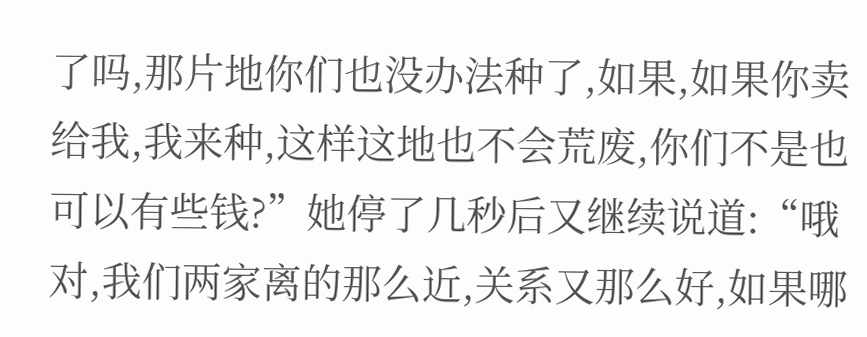了吗,那片地你们也没办法种了,如果,如果你卖给我,我来种,这样这地也不会荒废,你们不是也可以有些钱?”她停了几秒后又继续说道:“哦对,我们两家离的那么近,关系又那么好,如果哪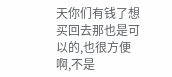天你们有钱了想买回去那也是可以的,也很方便啊,不是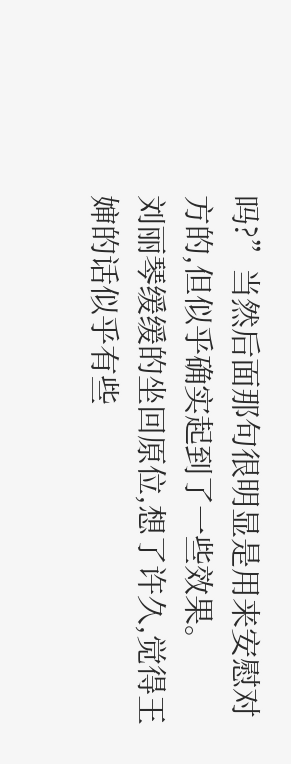吗?”当然后面那句很明显是用来安慰对方的,但似乎确实起到了一些效果。
刘丽琴缓缓的坐回原位,想了许久,觉得王婶的话似乎有些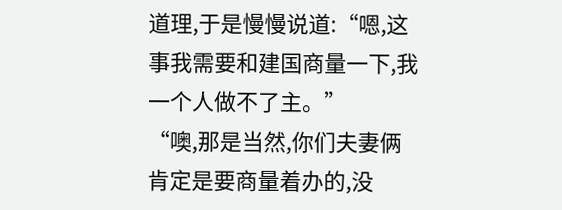道理,于是慢慢说道:“嗯,这事我需要和建国商量一下,我一个人做不了主。”
“噢,那是当然,你们夫妻俩肯定是要商量着办的,没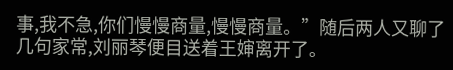事,我不急,你们慢慢商量,慢慢商量。”随后两人又聊了几句家常,刘丽琴便目送着王婶离开了。